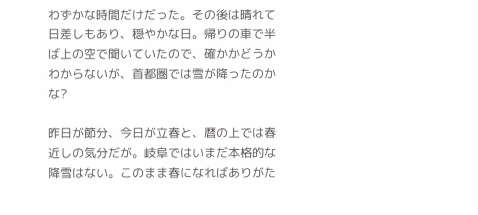わずかな時間だけだった。その後は晴れて日差しもあり、穏やかな日。帰りの車で半ば上の空で聞いていたので、確かかどうかわからないが、首都圏では雪が降ったのかな?

昨日が節分、今日が立春と、暦の上では春近しの気分だが。岐阜ではいまだ本格的な降雪はない。このまま春になればありがた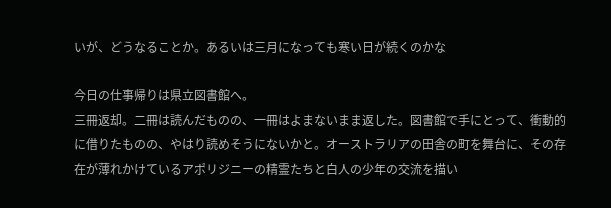いが、どうなることか。あるいは三月になっても寒い日が続くのかな

今日の仕事帰りは県立図書館へ。
三冊返却。二冊は読んだものの、一冊はよまないまま返した。図書館で手にとって、衝動的に借りたものの、やはり読めそうにないかと。オーストラリアの田舎の町を舞台に、その存在が薄れかけているアポリジニーの精霊たちと白人の少年の交流を描い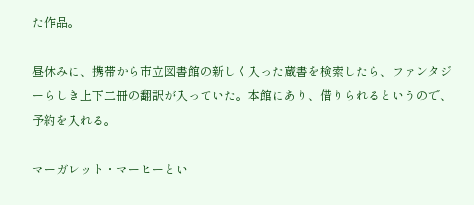た作品。

昼休みに、携帯から市立図書館の新しく入った蔵書を検索したら、ファンタジーらしき上下二冊の翻訳が入っていた。本館にあり、借りられるというので、予約を入れる。

マーガレット・マーヒーとい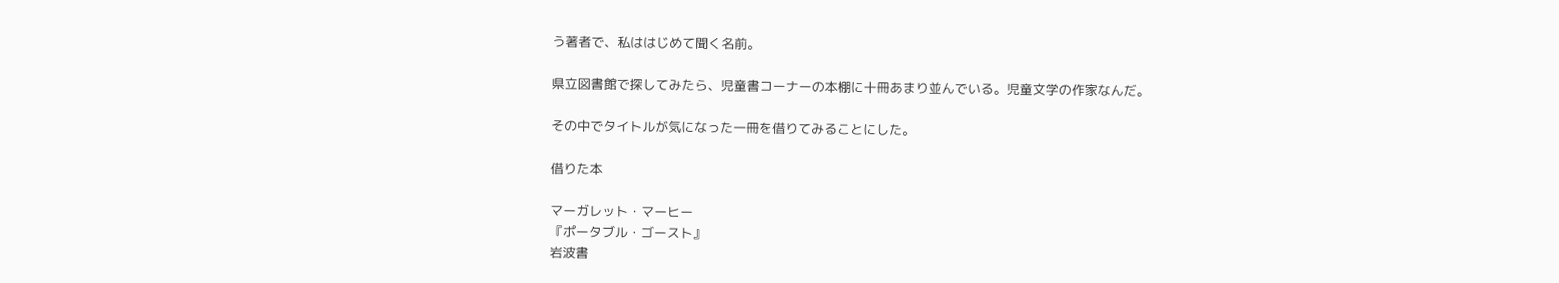う著者で、私ははじめて聞く名前。

県立図書館で探してみたら、児童書コーナーの本棚に十冊あまり並んでいる。児童文学の作家なんだ。

その中でタイトルが気になった一冊を借りてみることにした。

借りた本

マーガレット・マーヒー
『ポータブル・ゴースト』
岩波書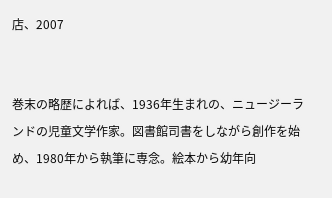店、2007


巻末の略歴によれば、1936年生まれの、ニュージーランドの児童文学作家。図書館司書をしながら創作を始め、1980年から執筆に専念。絵本から幼年向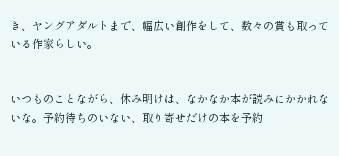き、ヤングアダルトまで、幅広い創作をして、数々の賞も取っている作家らしい。


いつものことながら、休み明けは、なかなか本が読みにかかれないな。予約待ちのいない、取り寄せだけの本を予約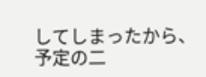してしまったから、予定の二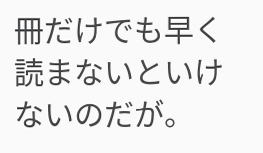冊だけでも早く読まないといけないのだが。